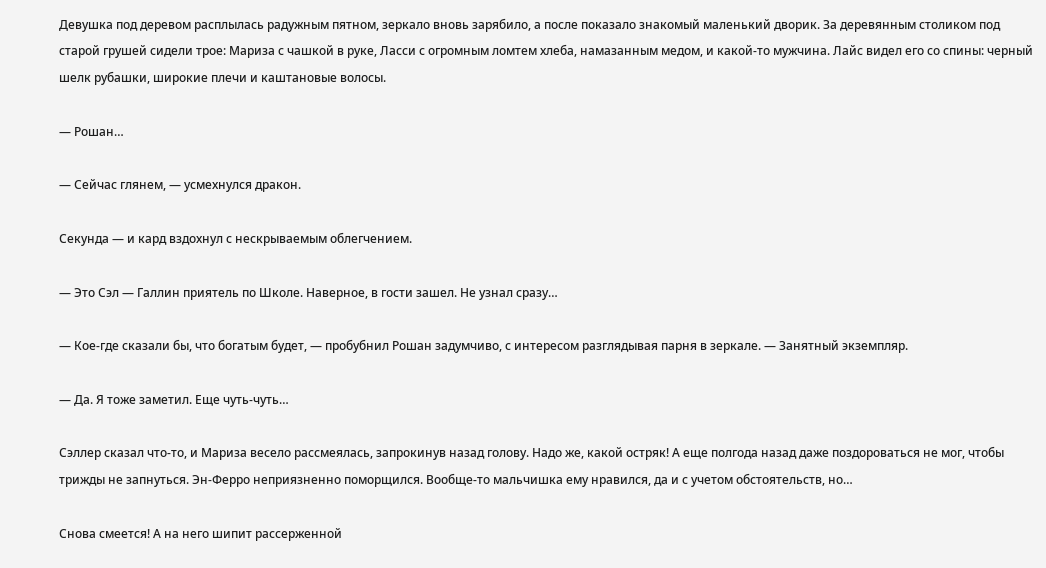Девушка под деревом расплылась радужным пятном, зеркало вновь зарябило, а после показало знакомый маленький дворик. За деревянным столиком под старой грушей сидели трое: Мариза с чашкой в руке, Ласси с огромным ломтем хлеба, намазанным медом, и какой-то мужчина. Лайс видел его со спины: черный шелк рубашки, широкие плечи и каштановые волосы.

— Рошан…

— Сейчас глянем, — усмехнулся дракон.

Секунда — и кард вздохнул с нескрываемым облегчением.

— Это Сэл — Галлин приятель по Школе. Наверное, в гости зашел. Не узнал сразу…

— Кое-где сказали бы, что богатым будет, — пробубнил Рошан задумчиво, с интересом разглядывая парня в зеркале. — Занятный экземпляр.

— Да. Я тоже заметил. Еще чуть-чуть…

Сэллер сказал что-то, и Мариза весело рассмеялась, запрокинув назад голову. Надо же, какой остряк! А еще полгода назад даже поздороваться не мог, чтобы трижды не запнуться. Эн-Ферро неприязненно поморщился. Вообще-то мальчишка ему нравился, да и с учетом обстоятельств, но…

Снова смеется! А на него шипит рассерженной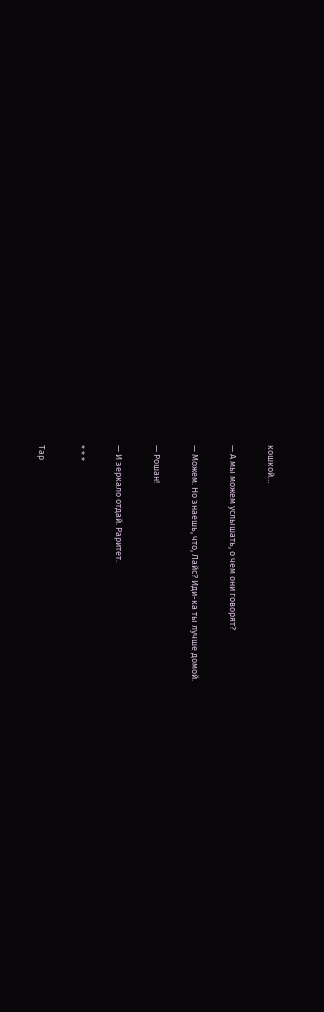кошкой…

— А мы можем услышать, о чем они говорят?

— Можем. Но знаешь, что, Лайс? Иди-ка ты лучше домой.

— Рошан!

— И зеркало отдай. Раритет.

* * *

Тар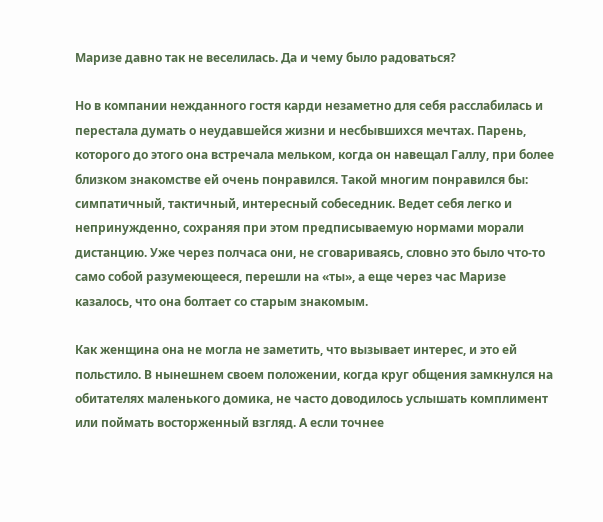Маризе давно так не веселилась. Да и чему было радоваться?

Но в компании нежданного гостя карди незаметно для себя расслабилась и перестала думать о неудавшейся жизни и несбывшихся мечтах. Парень, которого до этого она встречала мельком, когда он навещал Галлу, при более близком знакомстве ей очень понравился. Такой многим понравился бы: симпатичный, тактичный, интересный собеседник. Ведет себя легко и непринужденно, сохраняя при этом предписываемую нормами морали дистанцию. Уже через полчаса они, не сговариваясь, словно это было что-то само собой разумеющееся, перешли на «ты», а еще через час Маризе казалось, что она болтает со старым знакомым.

Как женщина она не могла не заметить, что вызывает интерес, и это ей польстило. В нынешнем своем положении, когда круг общения замкнулся на обитателях маленького домика, не часто доводилось услышать комплимент или поймать восторженный взгляд. А если точнее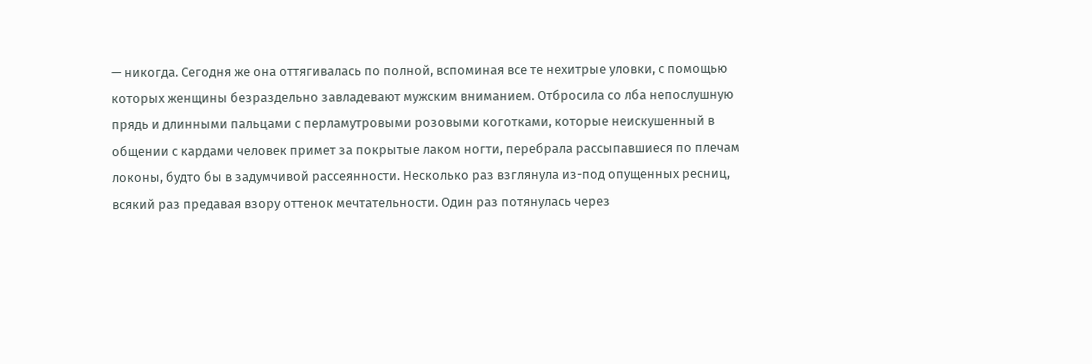— никогда. Сегодня же она оттягивалась по полной, вспоминая все те нехитрые уловки, с помощью которых женщины безраздельно завладевают мужским вниманием. Отбросила со лба непослушную прядь и длинными пальцами с перламутровыми розовыми коготками, которые неискушенный в общении с кардами человек примет за покрытые лаком ногти, перебрала рассыпавшиеся по плечам локоны, будто бы в задумчивой рассеянности. Несколько раз взглянула из-под опущенных ресниц, всякий раз предавая взору оттенок мечтательности. Один раз потянулась через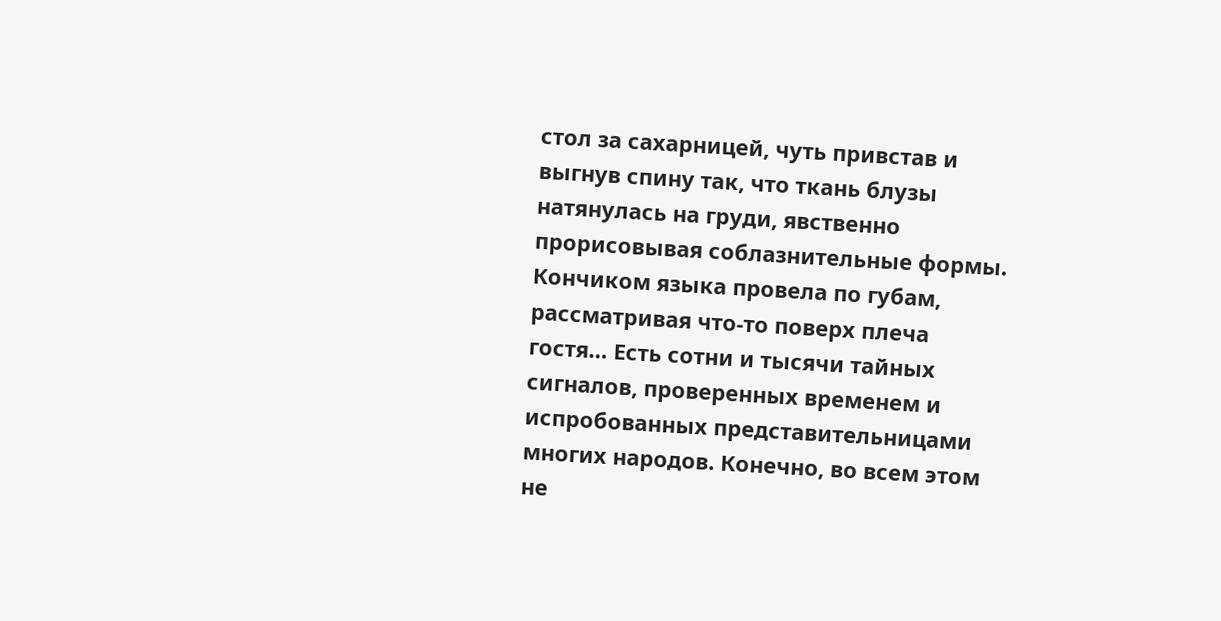стол за сахарницей, чуть привстав и выгнув спину так, что ткань блузы натянулась на груди, явственно прорисовывая соблазнительные формы. Кончиком языка провела по губам, рассматривая что-то поверх плеча гостя… Есть сотни и тысячи тайных сигналов, проверенных временем и испробованных представительницами многих народов. Конечно, во всем этом не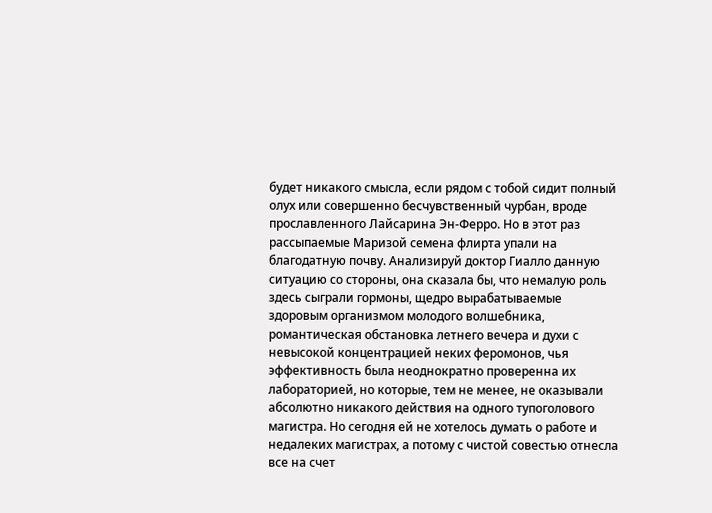будет никакого смысла, если рядом с тобой сидит полный олух или совершенно бесчувственный чурбан, вроде прославленного Лайсарина Эн-Ферро. Но в этот раз рассыпаемые Маризой семена флирта упали на благодатную почву. Анализируй доктор Гиалло данную ситуацию со стороны, она сказала бы, что немалую роль здесь сыграли гормоны, щедро вырабатываемые здоровым организмом молодого волшебника, романтическая обстановка летнего вечера и духи с невысокой концентрацией неких феромонов, чья эффективность была неоднократно проверенна их лабораторией, но которые, тем не менее, не оказывали абсолютно никакого действия на одного тупоголового магистра. Но сегодня ей не хотелось думать о работе и недалеких магистрах, а потому с чистой совестью отнесла все на счет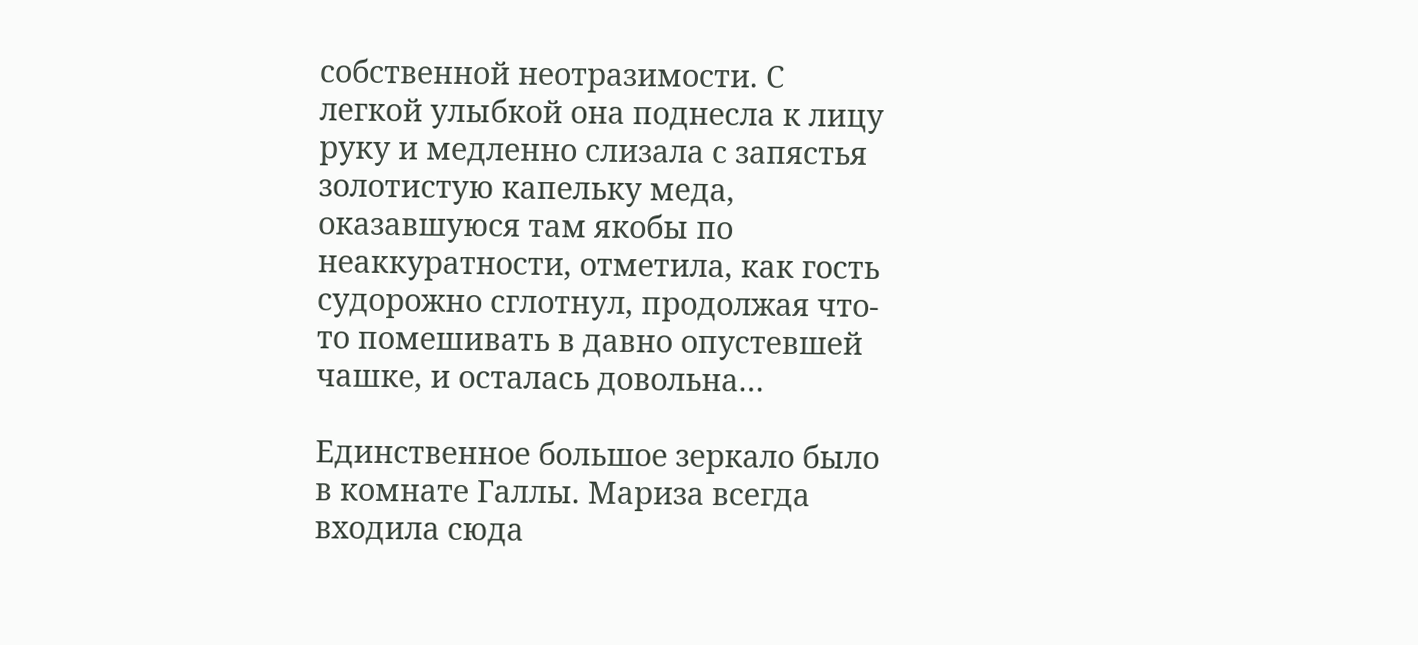собственной неотразимости. С легкой улыбкой она поднесла к лицу руку и медленно слизала с запястья золотистую капельку меда, оказавшуюся там якобы по неаккуратности, отметила, как гость судорожно сглотнул, продолжая что-то помешивать в давно опустевшей чашке, и осталась довольна…

Единственное большое зеркало было в комнате Галлы. Мариза всегда входила сюда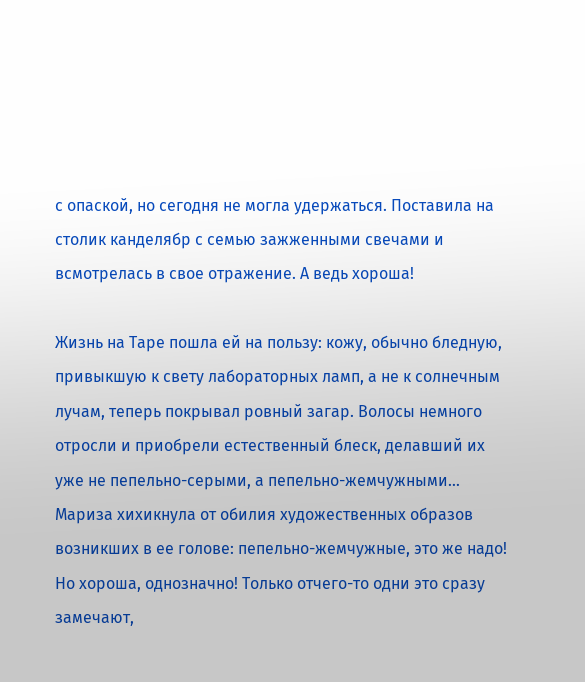с опаской, но сегодня не могла удержаться. Поставила на столик канделябр с семью зажженными свечами и всмотрелась в свое отражение. А ведь хороша!

Жизнь на Таре пошла ей на пользу: кожу, обычно бледную, привыкшую к свету лабораторных ламп, а не к солнечным лучам, теперь покрывал ровный загар. Волосы немного отросли и приобрели естественный блеск, делавший их уже не пепельно-серыми, а пепельно-жемчужными… Мариза хихикнула от обилия художественных образов возникших в ее голове: пепельно-жемчужные, это же надо! Но хороша, однозначно! Только отчего-то одни это сразу замечают,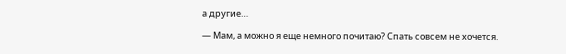а другие…

— Мам, а можно я еще немного почитаю? Спать совсем не хочется.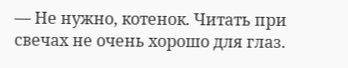— Не нужно, котенок. Читать при свечах не очень хорошо для глаз.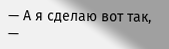— А я сделаю вот так, —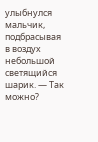улыбнулся мальчик, подбрасывая в воздух небольшой светящийся шарик. — Так можно?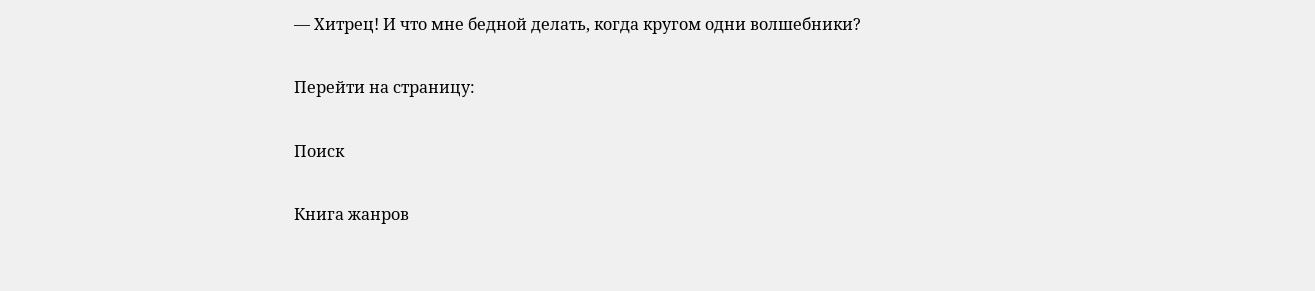— Хитрец! И что мне бедной делать, когда кругом одни волшебники?

Перейти на страницу:

Поиск

Книга жанров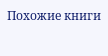Похожие книги